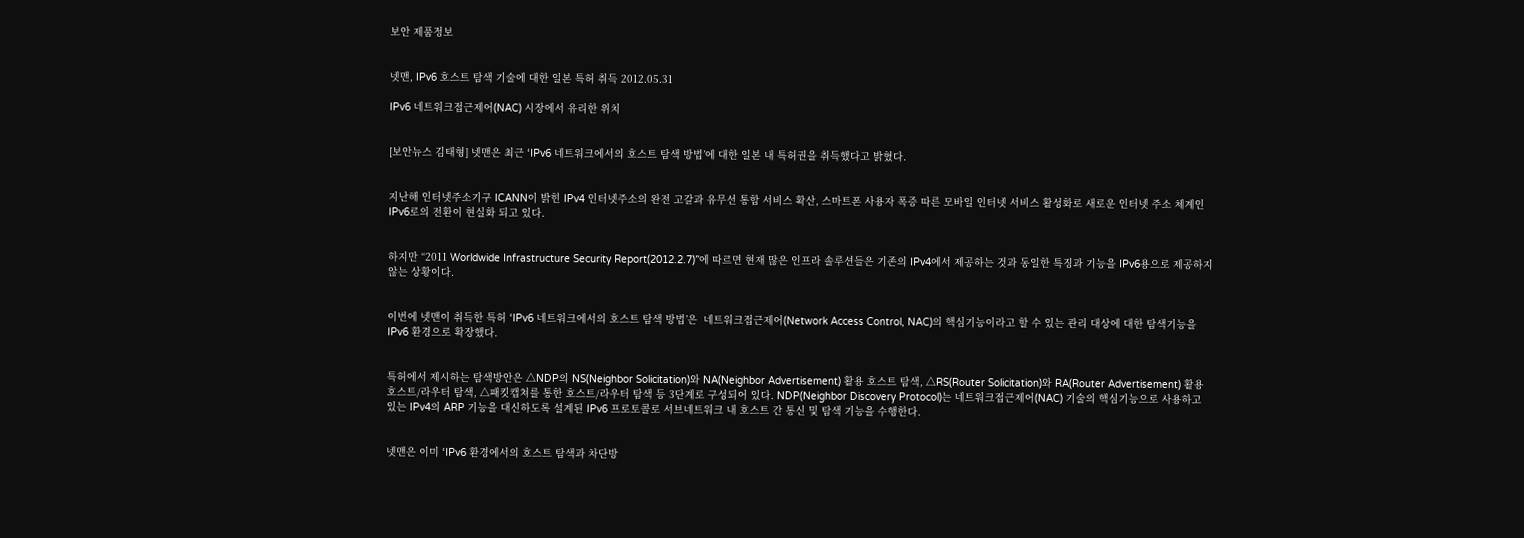보안 제품정보


넷맨, IPv6 호스트 탐색 기술에 대한 일본 특허 취득 2012.05.31

IPv6 네트워크접근제어(NAC) 시장에서 유리한 위치


[보안뉴스 김태형] 넷맨은 최근 ‘IPv6 네트워크에서의 호스트 탐색 방법’에 대한 일본 내 특허권을 취득했다고 밝혔다.


지난해 인터넷주소기구 ICANN이 밝힌 IPv4 인터넷주소의 완전 고갈과 유무선 통합 서비스 확산, 스마트폰 사용자 폭증 따른 모바일 인터넷 서비스 활성화로 새로운 인터넷 주소 체계인 IPv6로의 전환이 현실화 되고 있다.


하지만 “2011 Worldwide Infrastructure Security Report(2012.2.7)”에 따르면 현재 많은 인프라 솔루션들은 기존의 IPv4에서 제공하는 것과 동일한 특징과 기능을 IPv6용으로 제공하지 않는 상황이다.


이번에 넷맨이 취득한 특허 ‘IPv6 네트워크에서의 호스트 탐색 방법’은  네트워크접근제어(Network Access Control, NAC)의 핵심기능이라고 할 수 있는 관리 대상에 대한 탐색기능을 IPv6 환경으로 확장했다.


특허에서 제시하는 탐색방안은 △NDP의 NS(Neighbor Solicitation)와 NA(Neighbor Advertisement) 활용 호스트 탐색, △RS(Router Solicitation)와 RA(Router Advertisement) 활용 호스트/라우터 탐색, △패킷캡쳐를 통한 호스트/라우터 탐색 등 3단계로 구성되어 있다. NDP(Neighbor Discovery Protocol)는 네트워크접근제어(NAC) 기술의 핵심기능으로 사용하고 있는 IPv4의 ARP 기능을 대신하도록 설계된 IPv6 프로토콜로 서브네트워크 내 호스트 간 통신 및 탐색 기능을 수행한다.


넷맨은 이미 ‘IPv6 환경에서의 호스트 탐색과 차단방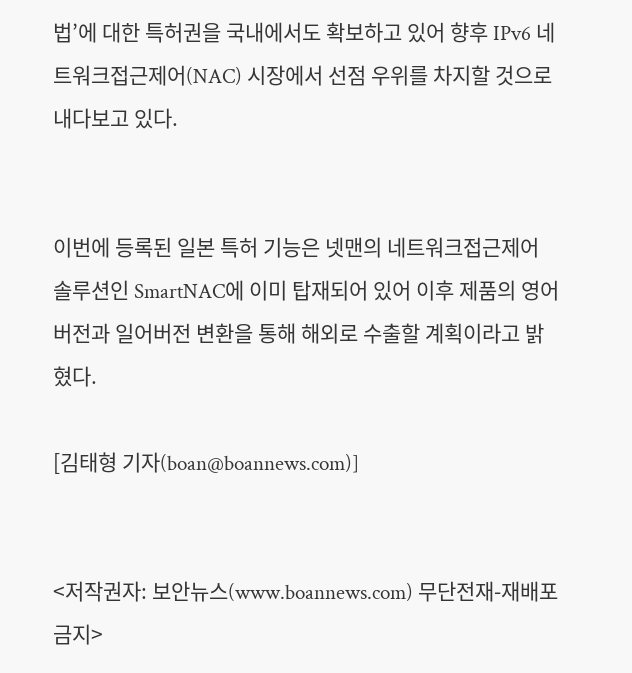법’에 대한 특허권을 국내에서도 확보하고 있어 향후 IPv6 네트워크접근제어(NAC) 시장에서 선점 우위를 차지할 것으로 내다보고 있다.


이번에 등록된 일본 특허 기능은 넷맨의 네트워크접근제어 솔루션인 SmartNAC에 이미 탑재되어 있어 이후 제품의 영어버전과 일어버전 변환을 통해 해외로 수출할 계획이라고 밝혔다.

[김태형 기자(boan@boannews.com)]


<저작권자: 보안뉴스(www.boannews.com) 무단전재-재배포금지>